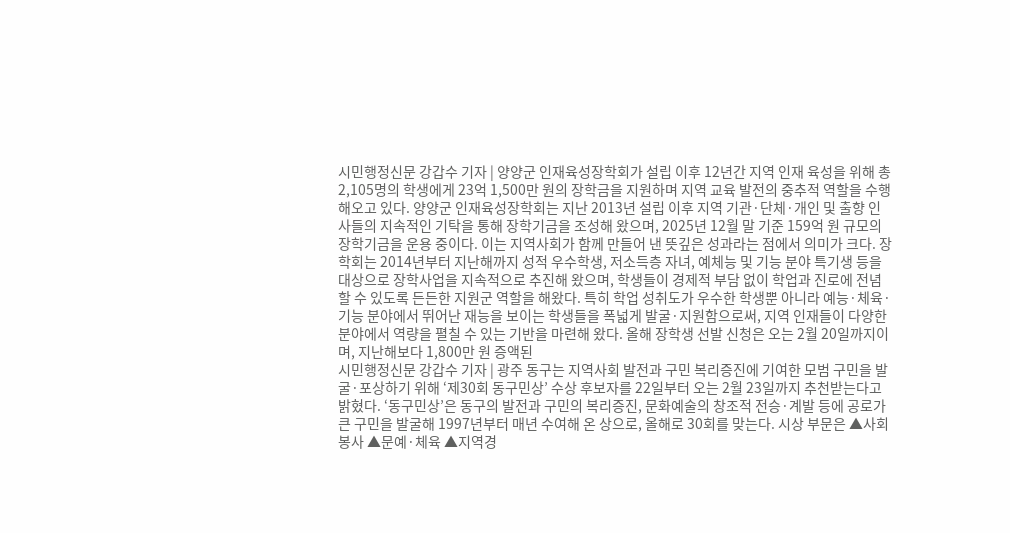시민행정신문 강갑수 기자 | 양양군 인재육성장학회가 설립 이후 12년간 지역 인재 육성을 위해 총 2,105명의 학생에게 23억 1,500만 원의 장학금을 지원하며 지역 교육 발전의 중추적 역할을 수행해오고 있다. 양양군 인재육성장학회는 지난 2013년 설립 이후 지역 기관·단체·개인 및 출향 인사들의 지속적인 기탁을 통해 장학기금을 조성해 왔으며, 2025년 12월 말 기준 159억 원 규모의 장학기금을 운용 중이다. 이는 지역사회가 함께 만들어 낸 뜻깊은 성과라는 점에서 의미가 크다. 장학회는 2014년부터 지난해까지 성적 우수학생, 저소득층 자녀, 예체능 및 기능 분야 특기생 등을 대상으로 장학사업을 지속적으로 추진해 왔으며, 학생들이 경제적 부담 없이 학업과 진로에 전념할 수 있도록 든든한 지원군 역할을 해왔다. 특히 학업 성취도가 우수한 학생뿐 아니라 예능·체육·기능 분야에서 뛰어난 재능을 보이는 학생들을 폭넓게 발굴·지원함으로써, 지역 인재들이 다양한 분야에서 역량을 펼칠 수 있는 기반을 마련해 왔다. 올해 장학생 선발 신청은 오는 2월 20일까지이며, 지난해보다 1,800만 원 증액된
시민행정신문 강갑수 기자 | 광주 동구는 지역사회 발전과 구민 복리증진에 기여한 모범 구민을 발굴·포상하기 위해 ‘제30회 동구민상’ 수상 후보자를 22일부터 오는 2월 23일까지 추천받는다고 밝혔다. ‘동구민상’은 동구의 발전과 구민의 복리증진, 문화예술의 창조적 전승·계발 등에 공로가 큰 구민을 발굴해 1997년부터 매년 수여해 온 상으로, 올해로 30회를 맞는다. 시상 부문은 ▲사회봉사 ▲문예·체육 ▲지역경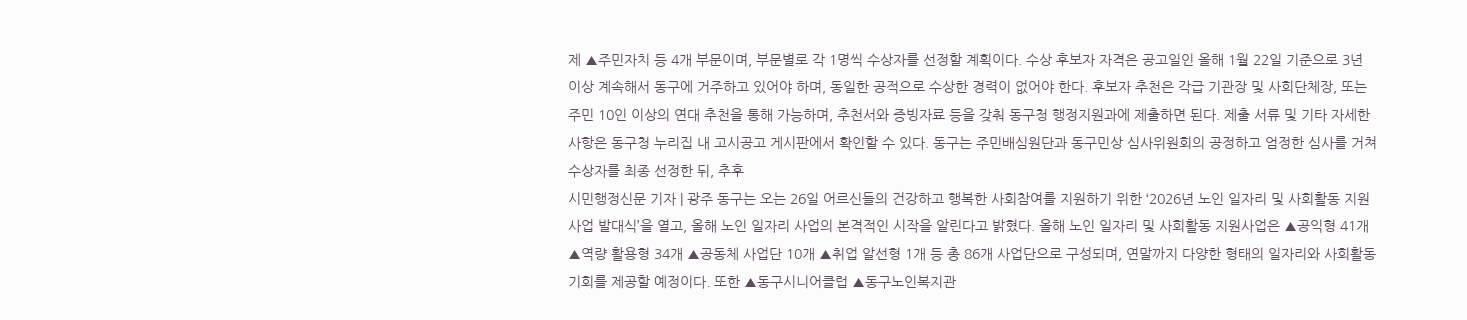제 ▲주민자치 등 4개 부문이며, 부문별로 각 1명씩 수상자를 선정할 계획이다. 수상 후보자 자격은 공고일인 올해 1월 22일 기준으로 3년 이상 계속해서 동구에 거주하고 있어야 하며, 동일한 공적으로 수상한 경력이 없어야 한다. 후보자 추천은 각급 기관장 및 사회단체장, 또는 주민 10인 이상의 연대 추천을 통해 가능하며, 추천서와 증빙자료 등을 갖춰 동구청 행정지원과에 제출하면 된다. 제출 서류 및 기타 자세한 사항은 동구청 누리집 내 고시공고 게시판에서 확인할 수 있다. 동구는 주민배심원단과 동구민상 심사위원회의 공정하고 엄정한 심사를 거쳐 수상자를 최종 선정한 뒤, 추후
시민행정신문 기자 | 광주 동구는 오는 26일 어르신들의 건강하고 행복한 사회참여를 지원하기 위한 ‘2026년 노인 일자리 및 사회활동 지원사업 발대식’을 열고, 올해 노인 일자리 사업의 본격적인 시작을 알린다고 밝혔다. 올해 노인 일자리 및 사회활동 지원사업은 ▲공익형 41개 ▲역량 활용형 34개 ▲공동체 사업단 10개 ▲취업 알선형 1개 등 총 86개 사업단으로 구성되며, 연말까지 다양한 형태의 일자리와 사회활동 기회를 제공할 예정이다. 또한 ▲동구시니어클럽 ▲동구노인복지관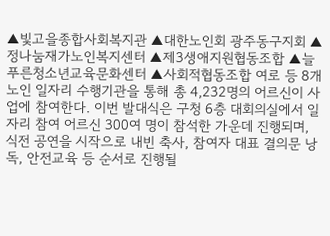▲빛고을종합사회복지관 ▲대한노인회 광주동구지회 ▲정나눔재가노인복지센터 ▲제3생애지원협동조합 ▲늘푸른청소년교육문화센터 ▲사회적협동조합 여로 등 8개 노인 일자리 수행기관을 통해 총 4,232명의 어르신이 사업에 참여한다. 이번 발대식은 구청 6층 대회의실에서 일자리 참여 어르신 300여 명이 참석한 가운데 진행되며, 식전 공연을 시작으로 내빈 축사, 참여자 대표 결의문 낭독, 안전교육 등 순서로 진행될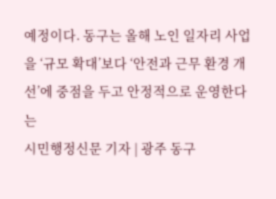예정이다. 동구는 올해 노인 일자리 사업을 ‘규모 확대’보다 ‘안전과 근무 환경 개선’에 중점을 두고 안정적으로 운영한다는
시민행정신문 기자 | 광주 동구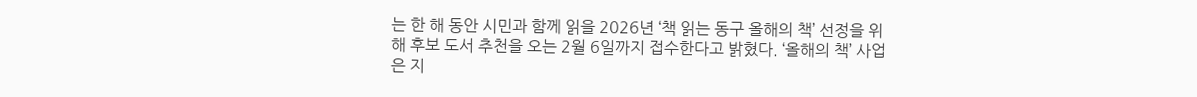는 한 해 동안 시민과 함께 읽을 2026년 ‘책 읽는 동구 올해의 책’ 선정을 위해 후보 도서 추천을 오는 2월 6일까지 접수한다고 밝혔다. ‘올해의 책’ 사업은 지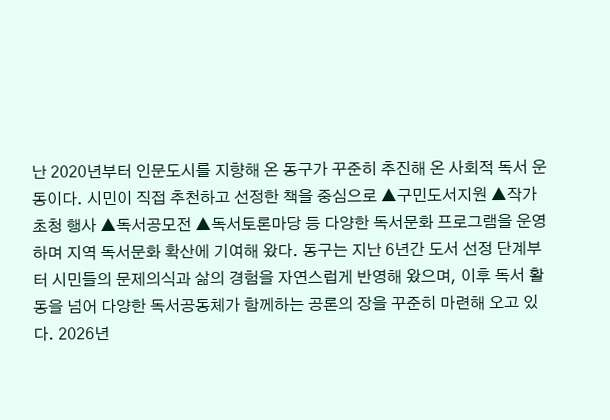난 2020년부터 인문도시를 지향해 온 동구가 꾸준히 추진해 온 사회적 독서 운동이다. 시민이 직접 추천하고 선정한 책을 중심으로 ▲구민도서지원 ▲작가 초청 행사 ▲독서공모전 ▲독서토론마당 등 다양한 독서문화 프로그램을 운영하며 지역 독서문화 확산에 기여해 왔다. 동구는 지난 6년간 도서 선정 단계부터 시민들의 문제의식과 삶의 경험을 자연스럽게 반영해 왔으며, 이후 독서 활동을 넘어 다양한 독서공동체가 함께하는 공론의 장을 꾸준히 마련해 오고 있다. 2026년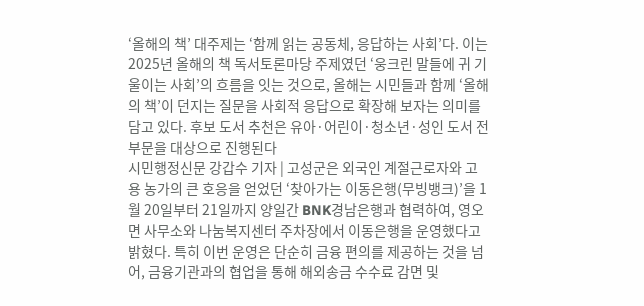‘올해의 책’ 대주제는 ‘함께 읽는 공동체, 응답하는 사회’다. 이는 2025년 올해의 책 독서토론마당 주제였던 ‘웅크린 말들에 귀 기울이는 사회’의 흐름을 잇는 것으로, 올해는 시민들과 함께 ‘올해의 책’이 던지는 질문을 사회적 응답으로 확장해 보자는 의미를 담고 있다. 후보 도서 추천은 유아·어린이·청소년·성인 도서 전 부문을 대상으로 진행된다
시민행정신문 강갑수 기자 | 고성군은 외국인 계절근로자와 고용 농가의 큰 호응을 얻었던 ‘찾아가는 이동은행(무빙뱅크)’을 1월 20일부터 21일까지 양일간 BNK경남은행과 협력하여, 영오면 사무소와 나눔복지센터 주차장에서 이동은행을 운영했다고 밝혔다. 특히 이번 운영은 단순히 금융 편의를 제공하는 것을 넘어, 금융기관과의 협업을 통해 해외송금 수수료 감면 및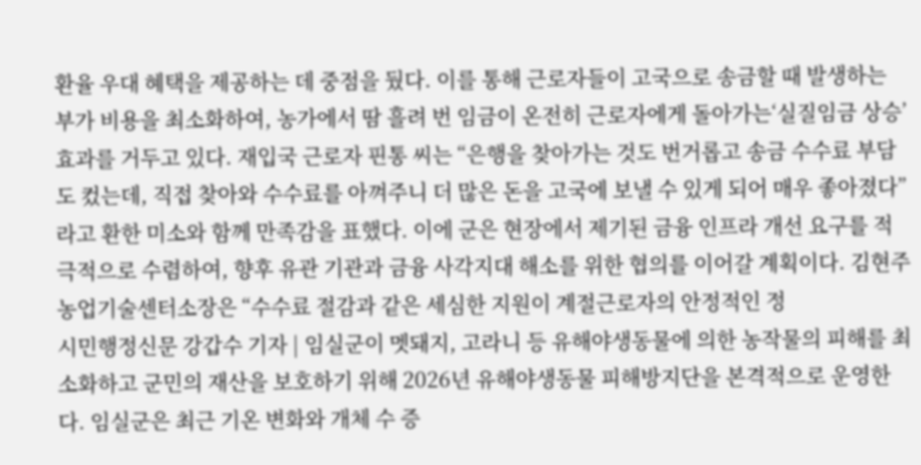환율 우대 혜택을 제공하는 데 중점을 뒀다. 이를 통해 근로자들이 고국으로 송금할 때 발생하는 부가 비용을 최소화하여, 농가에서 땀 흘려 번 임금이 온전히 근로자에게 돌아가는‘실질임금 상승’효과를 거두고 있다. 재입국 근로자 핀통 씨는 “은행을 찾아가는 것도 번거롭고 송금 수수료 부담도 컸는데, 직접 찾아와 수수료를 아껴주니 더 많은 돈을 고국에 보낼 수 있게 되어 매우 좋아졌다”라고 환한 미소와 함께 만족감을 표했다. 이에 군은 현장에서 제기된 금융 인프라 개선 요구를 적극적으로 수렴하여, 향후 유관 기관과 금융 사각지대 해소를 위한 협의를 이어갈 계획이다. 김현주 농업기술센터소장은 “수수료 절감과 같은 세심한 지원이 계절근로자의 안정적인 정
시민행정신문 강갑수 기자 | 임실군이 멧돼지, 고라니 등 유해야생동물에 의한 농작물의 피해를 최소화하고 군민의 재산을 보호하기 위해 2026년 유해야생동물 피해방지단을 본격적으로 운영한다. 임실군은 최근 기온 변화와 개체 수 증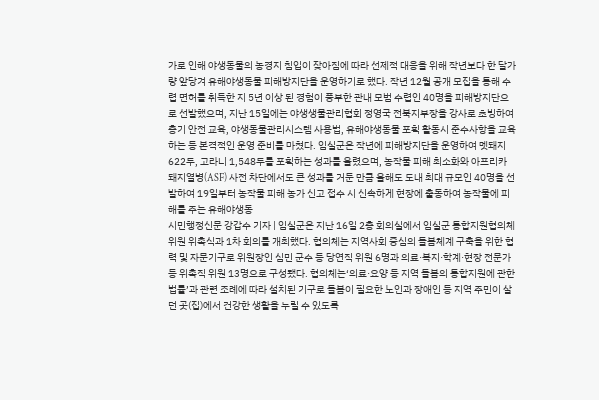가로 인해 야생동물의 농경지 침입이 잦아짐에 따라 선제적 대응을 위해 작년보다 한 달가량 앞당겨 유해야생동물 피해방지단을 운영하기로 했다. 작년 12월 공개 모집을 통해 수렵 면허를 취득한 지 5년 이상 된 경험이 풍부한 관내 모범 수렵인 40명을 피해방지단으로 선발했으며, 지난 15일에는 야생생물관리협회 정영국 전북지부장을 강사로 초빙하여 총기 안전 교육, 야생동물관리시스템 사용법, 유해야생동물 포획 활동시 준수사항을 교육하는 등 본격적인 운영 준비를 마쳤다. 임실군은 작년에 피해방지단을 운영하여 멧돼지 622두, 고라니 1,548두를 포획하는 성과를 올렸으며, 농작물 피해 최소화와 아프리카 돼지열병(ASF) 사전 차단에서도 큰 성과를 거둔 만큼 올해도 도내 최대 규모인 40명을 선발하여 19일부터 농작물 피해 농가 신고 접수 시 신속하게 현장에 출동하여 농작물에 피해를 주는 유해야생동
시민행정신문 강갑수 기자 | 임실군은 지난 16일 2층 회의실에서 임실군 통합지원협의체 위원 위촉식과 1차 회의를 개최했다. 협의체는 지역사회 중심의 돌봄체계 구축을 위한 협력 및 자문기구로 위원장인 심민 군수 등 당연직 위원 6명과 의료·복지·학계·현장 전문가 등 위촉직 위원 13명으로 구성됐다. 협의체는‘의료·요양 등 지역 돌봄의 통합지원에 관한 법률’과 관련 조례에 따라 설치된 기구로 돌봄이 필요한 노인과 장애인 등 지역 주민이 살던 곳(집)에서 건강한 생활을 누릴 수 있도록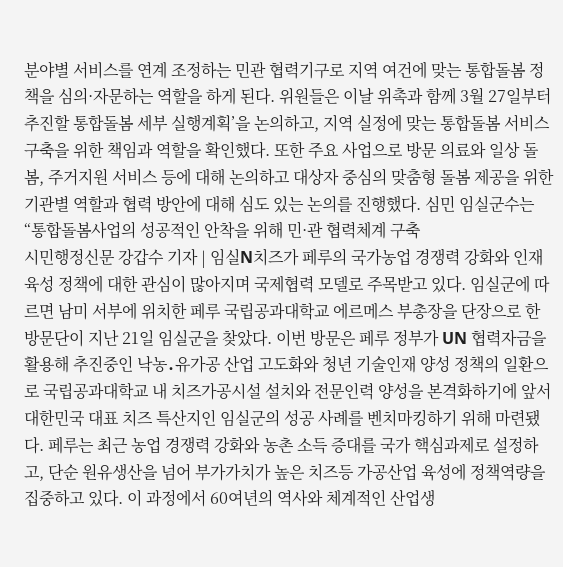분야별 서비스를 연계 조정하는 민관 협력기구로 지역 여건에 맞는 통합돌봄 정책을 심의·자문하는 역할을 하게 된다. 위원들은 이날 위촉과 함께 3월 27일부터 추진할 통합돌봄 세부 실행계획’을 논의하고, 지역 실정에 맞는 통합돌봄 서비스 구축을 위한 책임과 역할을 확인했다. 또한 주요 사업으로 방문 의료와 일상 돌봄, 주거지원 서비스 등에 대해 논의하고 대상자 중심의 맞춤형 돌봄 제공을 위한 기관별 역할과 협력 방안에 대해 심도 있는 논의를 진행했다. 심민 임실군수는“통합돌봄사업의 성공적인 안착을 위해 민·관 협력체계 구축
시민행정신문 강갑수 기자 | 임실N치즈가 페루의 국가농업 경쟁력 강화와 인재육성 정책에 대한 관심이 많아지며 국제협력 모델로 주목받고 있다. 임실군에 따르면 남미 서부에 위치한 페루 국립공과대학교 에르메스 부총장을 단장으로 한 방문단이 지난 21일 임실군을 찾았다. 이번 방문은 페루 정부가 UN 협력자금을 활용해 추진중인 낙농․유가공 산업 고도화와 청년 기술인재 양성 정책의 일환으로 국립공과대학교 내 치즈가공시설 설치와 전문인력 양성을 본격화하기에 앞서 대한민국 대표 치즈 특산지인 임실군의 성공 사례를 벤치마킹하기 위해 마련됐다. 페루는 최근 농업 경쟁력 강화와 농촌 소득 증대를 국가 핵심과제로 설정하고, 단순 원유생산을 넘어 부가가치가 높은 치즈등 가공산업 육성에 정책역량을 집중하고 있다. 이 과정에서 60여년의 역사와 체계적인 산업생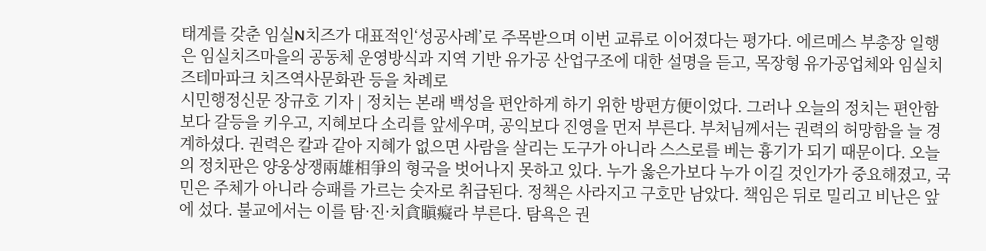태계를 갖춘 임실N치즈가 대표적인‘성공사례’로 주목받으며 이번 교류로 이어졌다는 평가다. 에르메스 부총장 일행은 임실치즈마을의 공동체 운영방식과 지역 기반 유가공 산업구조에 대한 설명을 듣고, 목장형 유가공업체와 임실치즈테마파크 치즈역사문화관 등을 차례로
시민행정신문 장규호 기자 | 정치는 본래 백성을 편안하게 하기 위한 방편方便이었다. 그러나 오늘의 정치는 편안함보다 갈등을 키우고, 지혜보다 소리를 앞세우며, 공익보다 진영을 먼저 부른다. 부처님께서는 권력의 허망함을 늘 경계하셨다. 권력은 칼과 같아 지혜가 없으면 사람을 살리는 도구가 아니라 스스로를 베는 흉기가 되기 때문이다. 오늘의 정치판은 양웅상쟁兩雄相爭의 형국을 벗어나지 못하고 있다. 누가 옳은가보다 누가 이길 것인가가 중요해졌고, 국민은 주체가 아니라 승패를 가르는 숫자로 취급된다. 정책은 사라지고 구호만 남았다. 책임은 뒤로 밀리고 비난은 앞에 섰다. 불교에서는 이를 탐·진·치貪瞋癡라 부른다. 탐욕은 권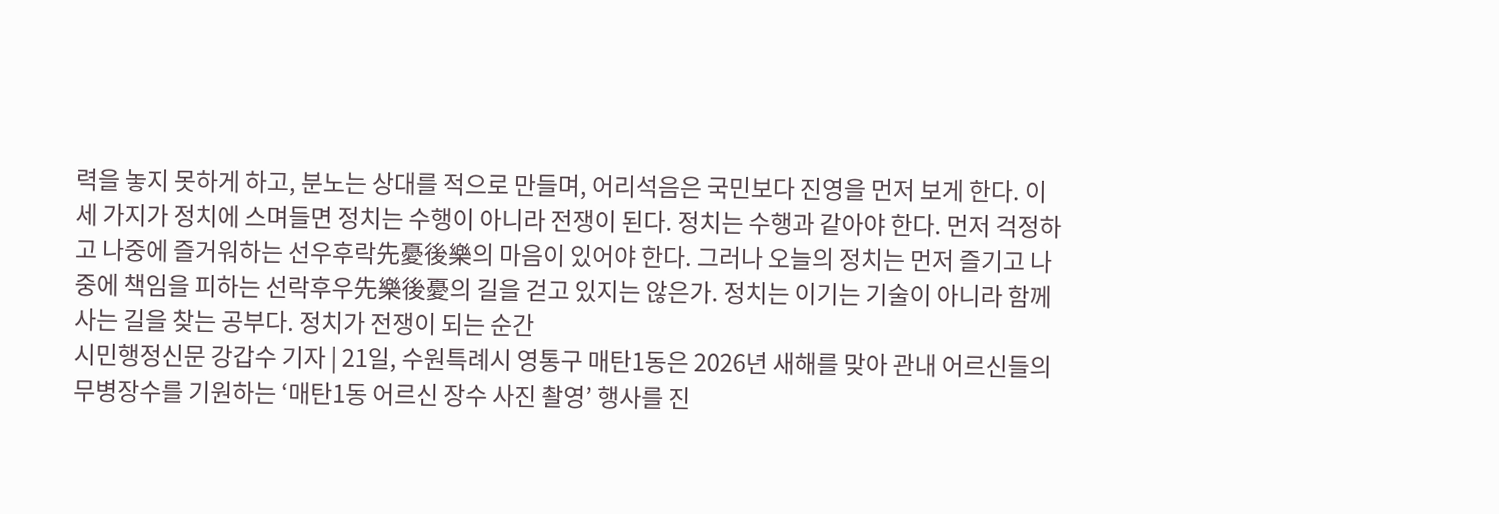력을 놓지 못하게 하고, 분노는 상대를 적으로 만들며, 어리석음은 국민보다 진영을 먼저 보게 한다. 이 세 가지가 정치에 스며들면 정치는 수행이 아니라 전쟁이 된다. 정치는 수행과 같아야 한다. 먼저 걱정하고 나중에 즐거워하는 선우후락先憂後樂의 마음이 있어야 한다. 그러나 오늘의 정치는 먼저 즐기고 나중에 책임을 피하는 선락후우先樂後憂의 길을 걷고 있지는 않은가. 정치는 이기는 기술이 아니라 함께 사는 길을 찾는 공부다. 정치가 전쟁이 되는 순간
시민행정신문 강갑수 기자 | 21일, 수원특례시 영통구 매탄1동은 2026년 새해를 맞아 관내 어르신들의 무병장수를 기원하는 ‘매탄1동 어르신 장수 사진 촬영’ 행사를 진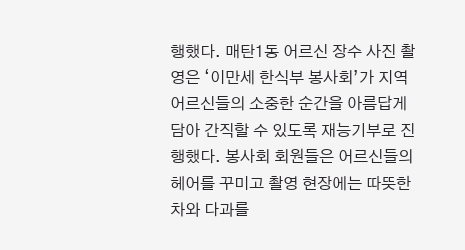행했다. 매탄1동 어르신 장수 사진 촬영은 ‘이만세 한식부 봉사회’가 지역 어르신들의 소중한 순간을 아름답게 담아 간직할 수 있도록 재능기부로 진행했다. 봉사회 회원들은 어르신들의 헤어를 꾸미고 촬영 현장에는 따뜻한 차와 다과를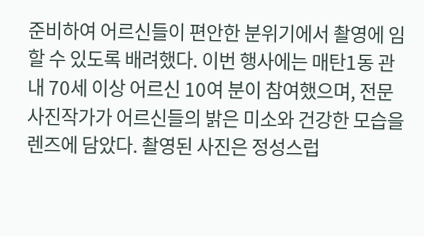준비하여 어르신들이 편안한 분위기에서 촬영에 임할 수 있도록 배려했다. 이번 행사에는 매탄1동 관내 70세 이상 어르신 10여 분이 참여했으며, 전문 사진작가가 어르신들의 밝은 미소와 건강한 모습을 렌즈에 담았다. 촬영된 사진은 정성스럽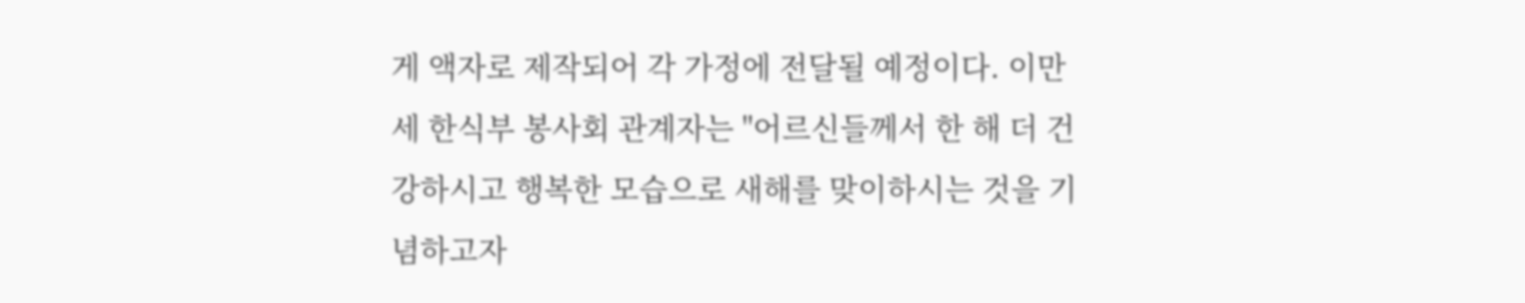게 액자로 제작되어 각 가정에 전달될 예정이다. 이만세 한식부 봉사회 관계자는 "어르신들께서 한 해 더 건강하시고 행복한 모습으로 새해를 맞이하시는 것을 기념하고자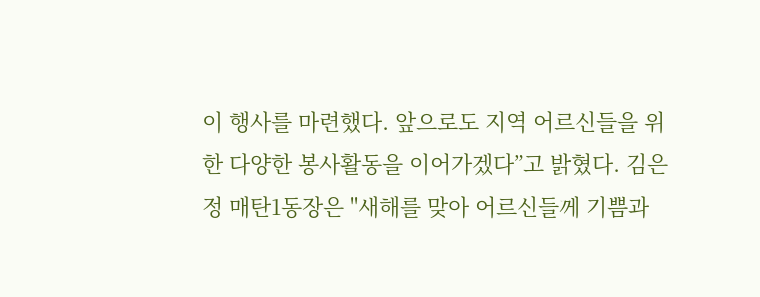이 행사를 마련했다. 앞으로도 지역 어르신들을 위한 다양한 봉사활동을 이어가겠다”고 밝혔다. 김은정 매탄1동장은 "새해를 맞아 어르신들께 기쁨과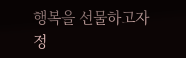행복을 선물하고자 정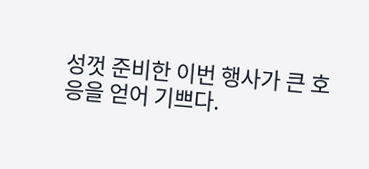성껏 준비한 이번 행사가 큰 호응을 얻어 기쁘다.